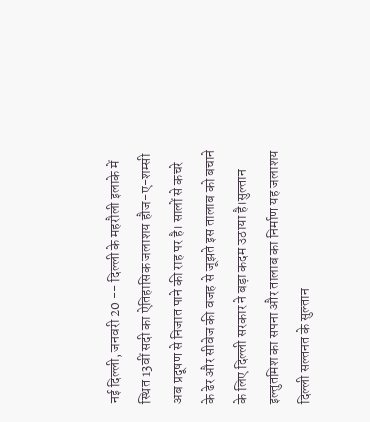नई दिल्ली, जनवरी 20 -- दिल्ली के महरौली इलाके में स्थित 13वीं सदी का ऐतिहासिक जलाशय हौज-ए-शम्सी अब प्रदूषण से निजात पाने की राह पर है। सालों से कचरे के ढेर और सीवेज की वजह से जूझते इस तालाब को बचाने के लिए दिल्ली सरकार ने बड़ा कदम उठाया है।सुल्तान इल्तुतमिश का सपना और तालाब का निर्माण यह जलाशय दिल्ली सल्तनत के सुल्तान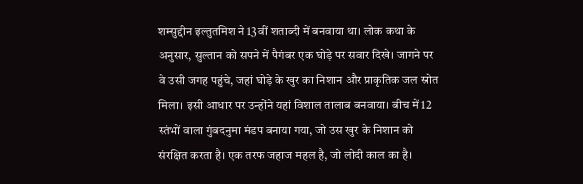शम्सुद्दीन इल्तुतमिश ने 13वीं शताब्दी में बनवाया था। लोक कथा के अनुसार, सुल्तान को सपने में पैगंबर एक घोड़े पर सवार दिखे। जागने पर वे उसी जगह पहुंचे, जहां घोड़े के खुर का निशान और प्राकृतिक जल स्रोत मिला। इसी आधार पर उन्होंने यहां विशाल तालाब बनवाया। बीच में 12 स्तंभों वाला गुंबदनुमा मंडप बनाया गया, जो उस खुर के निशान को संरक्षित करता है। एक तरफ जहाज महल है, जो लोदी काल का है।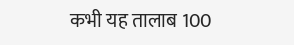कभी यह तालाब 100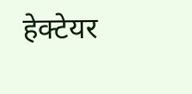हेक्टेयर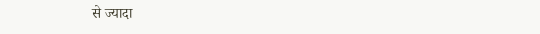से ज्यादा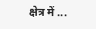क्षेत्र में ...